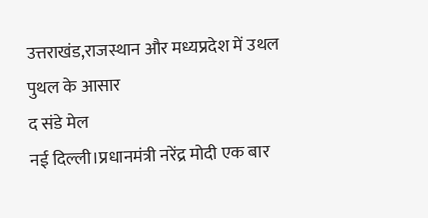उत्तराखंड,राजस्थान और मध्यप्रदेश में उथल पुथल के आसार
द संडे मेल
नई दिल्ली।प्रधानमंत्री नरेंद्र मोदी एक बार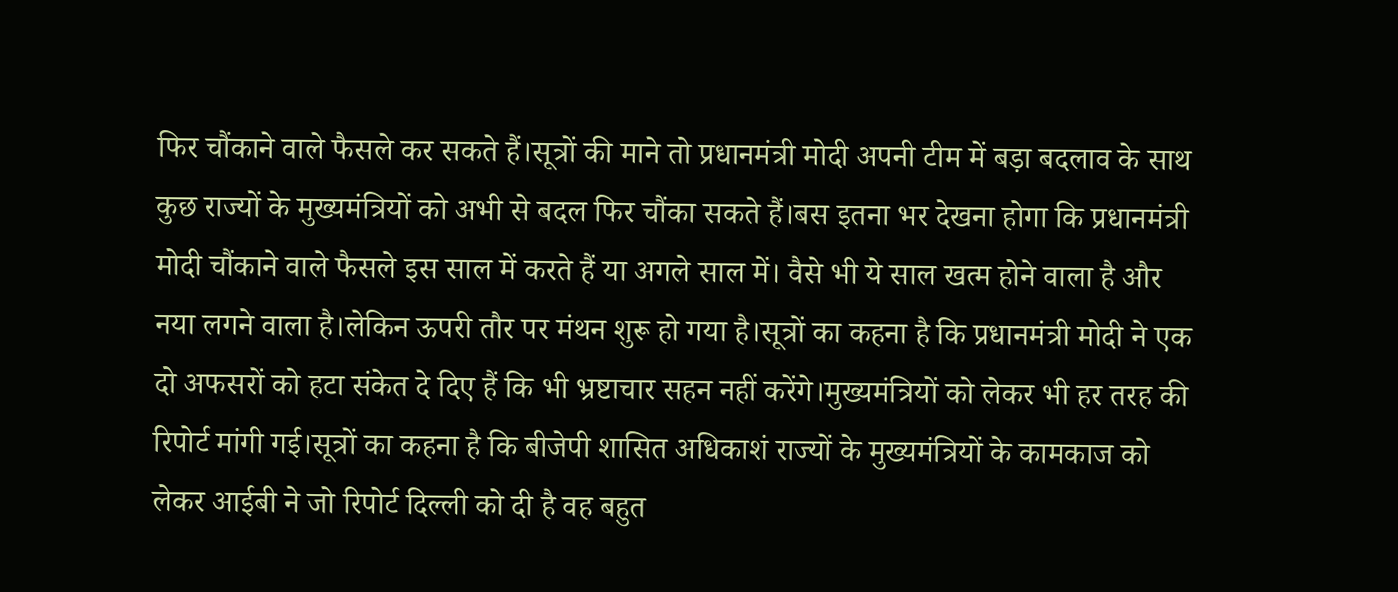फिर चौंकाने वाले फैसले कर सकते हैं।सूत्रों की माने तो प्रधानमंत्री मोदी अपनी टीम में बड़ा बदलाव के साथ कुछ राज्यों के मुख्यमंत्रियों को अभी से बदल फिर चौंका सकते हैं।बस इतना भर देखना होगा कि प्रधानमंत्री मोदी चौंकाने वाले फैसले इस साल में करते हैं या अगले साल में। वैसे भी ये साल खत्म होने वाला है और नया लगने वाला है।लेकिन ऊपरी तौर पर मंथन शुरू हो गया है।सूत्रों का कहना है कि प्रधानमंत्री मोदी ने एक दो अफसरों को हटा संकेत दे दिए हैं कि भी भ्रष्टाचार सहन नहीं करेंगे।मुख्यमंत्रियों को लेकर भी हर तरह की रिपोर्ट मांगी गई।सूत्रों का कहना है कि बीजेपी शासित अधिकाशं राज्यों के मुख्यमंत्रियों के कामकाज को लेकर आईबी ने जो रिपोर्ट दिल्ली को दी है वह बहुत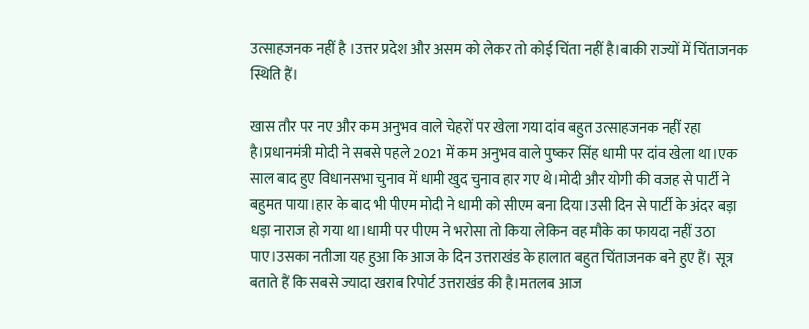उत्साहजनक नहीं है ।उत्तर प्रदेश और असम को लेकर तो कोई चिंता नहीं है।बाकी राज्यों में चिंताजनक स्थिति हैं।

खास तौर पर नए और कम अनुभव वाले चेहरों पर खेला गया दांव बहुत उत्साहजनक नहीं रहा है।प्रधानमंत्री मोदी ने सबसे पहले 2021 में कम अनुभव वाले पुष्कर सिंह धामी पर दांव खेला था।एक साल बाद हुए विधानसभा चुनाव में धामी खुद चुनाव हार गए थे।मोदी और योगी की वजह से पार्टी ने बहुमत पाया।हार के बाद भी पीएम मोदी ने धामी को सीएम बना दिया।उसी दिन से पार्टी के अंदर बड़ा धड़ा नाराज हो गया था।धामी पर पीएम ने भरोसा तो किया लेकिन वह मौके का फायदा नहीं उठा पाए।उसका नतीजा यह हुआ कि आज के दिन उत्तराखंड के हालात बहुत चिंताजनक बने हुए हैं। सूत्र बताते हैं कि सबसे ज्यादा खराब रिपोर्ट उत्तराखंड की है।मतलब आज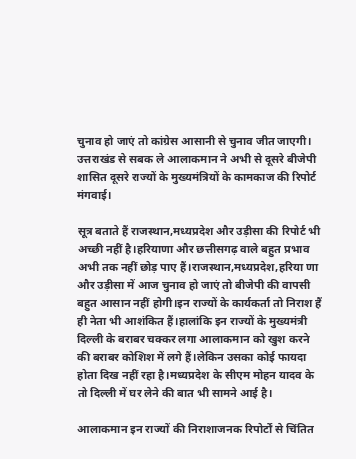चुनाव हो जाएं तो कांग्रेस आसानी से चुनाव जीत जाएगी।
उत्तराखंड से सबक ले आलाकमान ने अभी से दूसरे बीजेपी शासित दूसरे राज्यों के मुख्यमंत्रियों के कामकाज की रिपोर्ट मंगवाई।

सूत्र बताते हैं राजस्थान,मध्यप्रदेश और उड़ीसा की रिपोर्ट भी अच्छी नहीं है।हरियाणा और छत्तीसगढ़ वाले बहुत प्रभाव अभी तक नहीं छोड़ पाए हैं।राजस्थान,मध्यप्रदेश,हरिया णा और उड़ीसा में आज चुनाव हो जाएं तो बीजेपी की वापसी बहुत आसान नहीं होगी।इन राज्यों के कार्यकर्ता तो निराश हैं ही नेता भी आशंकित हैं।हालांकि इन राज्यों के मुख्यमंत्री दिल्ली के बराबर चक्कर लगा आलाकमान को खुश करने की बराबर कोशिश में लगे हैं।लेकिन उसका कोई फायदा होता दिख नहीं रहा है।मध्यप्रदेश के सीएम मोहन यादव के तो दिल्ली में घर लेने की बात भी सामने आई है।

आलाकमान इन राज्यों की निराशाजनक रिपोर्टों से चिंतित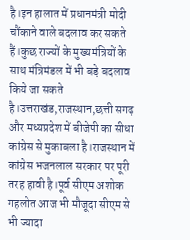है।इन हालात में प्रधानमंत्री मोदी चौंकाने वाले बदलाव कर सकते हैं।कुछ राज्यों के मुख्यमंत्रियों के साथ मंत्रिमंडल में भी बड़े बदलाव किये जा सकते है।उत्तराखंड,राजस्थान,छत्ती सगढ़ और मध्यप्रदेश में बीजेपी का सीधा कांग्रेस से मुकाबला है।राजस्थान में कांग्रेस भजनलाल सरकार पर पूरी तरह हावी है।पूर्व सीएम अशोक गहलोत आज भी मौजूदा सीएम से भी ज्यादा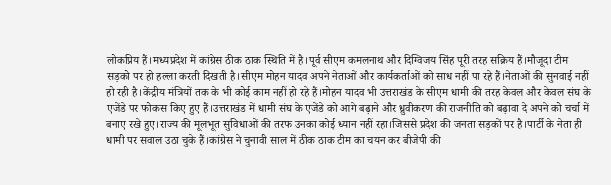लोकप्रिय हैं।मध्यप्रदेश में कांग्रेस ठीक ठाक स्थिति में है।पूर्व सीएम कमलनाथ और दिग्विजय सिंह पूरी तरह सक्रिय हैं।मौजूदा टीम सड़को पर हो हल्ला करती दिखती है।सीएम मोहन यादव अपने नेताओं और कार्यकर्ताओं को साध नहीं पा रहे हैं।नेताओं की सुनवाई नहीं हो रही है।केंद्रीय मंत्रियों तक के भी कोई काम नहीं हो रहे हैं।मोहन यादव भी उत्तराखंड के सीएम धामी की तरह केवल और केवल संघ के एजेंडे पर फोकस किए हुए हैं।उत्तराखंड में धामी संघ के एजेंडे को आगे बढ़ाने और ध्रुवीकरण की राजनीति को बढ़ावा दे अपने को चर्चा में बनाए रखे हुए।राज्य की मूलभूत सुविधाओं की तरफ उनका कोई ध्यान नहीं रहा।जिससे प्रदेश की जनता सड़कों पर है।पार्टी के नेता ही धामी पर सवाल उठा चुके हैं।कांग्रेस ने चुनावी साल में ठीक ठाक टीम का चयन कर बीजेपी की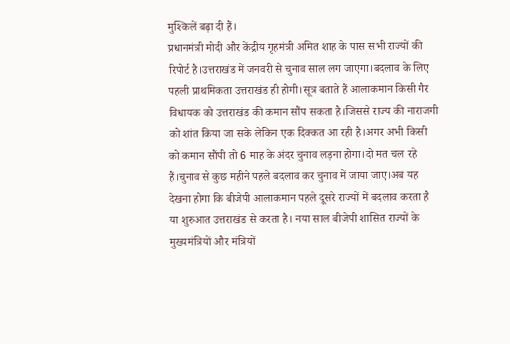मुश्किलें बढ़ा दी हैं।
प्रधानमंत्री मोदी और केंद्रीय गृहमंत्री अमित शाह के पास सभी राज्यों की रिपोर्ट है।उत्तराखंड में जनवरी से चुनाव साल लग जाएगा।बदलाव के लिए पहली प्राथमिकता उत्तराखंड ही होगी।सूत्र बताते हैं आलाकमान किसी गैर विधायक को उत्तराखंड की कमान सौंप सकता है।जिससे राज्य की नाराजगी को शांत किया जा सके लेकिन एक दिक्कत आ रही है।अगर अभी किसी को कमान सौंपी तो 6 माह के अंदर चुनाव लड़ना होगा।दो मत चल रहे हैं।चुनाव से कुछ महीने पहले बदलाव कर चुनाव में जाया जाए।अब यह देखना होगा कि बीजेपी आलाकमान पहले दूसरे राज्यों में बदलाव करता है या शुरुआत उत्तराखंड से करता है। नया साल बीजेपी शासित राज्यों के मुख्यमंत्रियों और मंत्रियों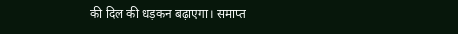की दिल की धड़कन बढ़ाएगा। समाप्त